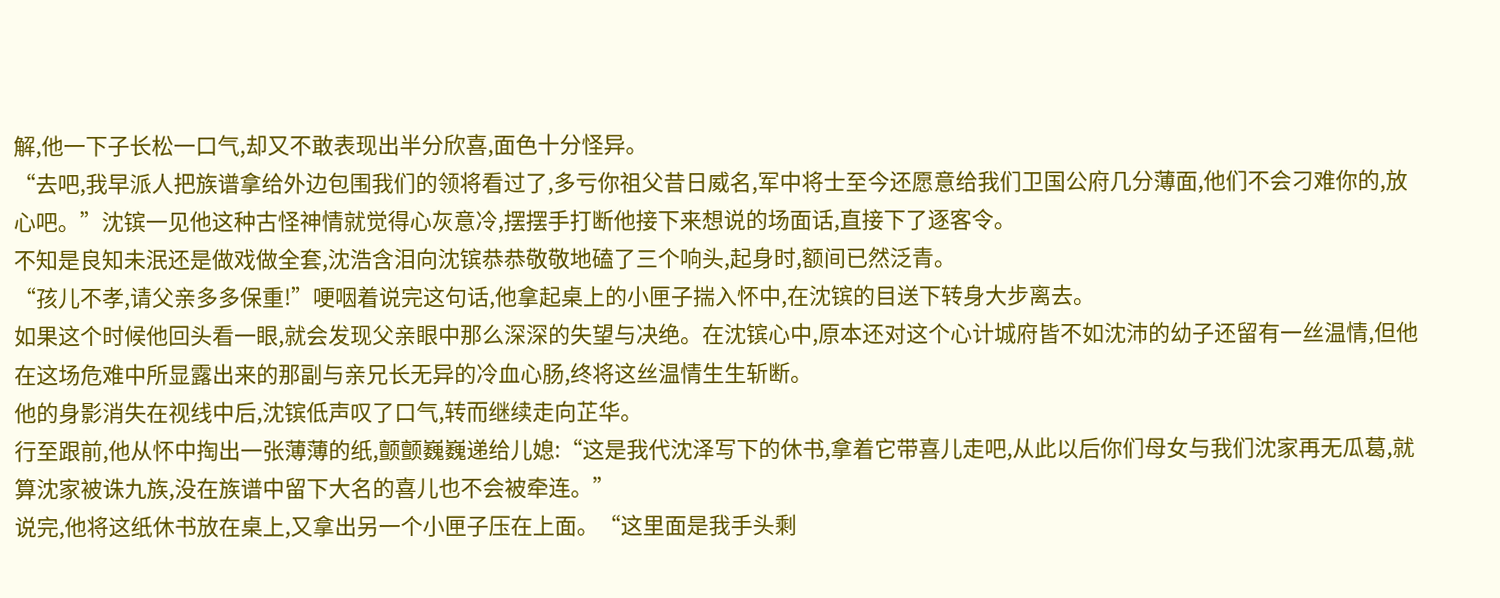解,他一下子长松一口气,却又不敢表现出半分欣喜,面色十分怪异。
“去吧,我早派人把族谱拿给外边包围我们的领将看过了,多亏你祖父昔日威名,军中将士至今还愿意给我们卫国公府几分薄面,他们不会刁难你的,放心吧。”沈镔一见他这种古怪神情就觉得心灰意冷,摆摆手打断他接下来想说的场面话,直接下了逐客令。
不知是良知未泯还是做戏做全套,沈浩含泪向沈镔恭恭敬敬地磕了三个响头,起身时,额间已然泛青。
“孩儿不孝,请父亲多多保重!”哽咽着说完这句话,他拿起桌上的小匣子揣入怀中,在沈镔的目送下转身大步离去。
如果这个时候他回头看一眼,就会发现父亲眼中那么深深的失望与决绝。在沈镔心中,原本还对这个心计城府皆不如沈沛的幼子还留有一丝温情,但他在这场危难中所显露出来的那副与亲兄长无异的冷血心肠,终将这丝温情生生斩断。
他的身影消失在视线中后,沈镔低声叹了口气,转而继续走向芷华。
行至跟前,他从怀中掏出一张薄薄的纸,颤颤巍巍递给儿媳:“这是我代沈泽写下的休书,拿着它带喜儿走吧,从此以后你们母女与我们沈家再无瓜葛,就算沈家被诛九族,没在族谱中留下大名的喜儿也不会被牵连。”
说完,他将这纸休书放在桌上,又拿出另一个小匣子压在上面。“这里面是我手头剩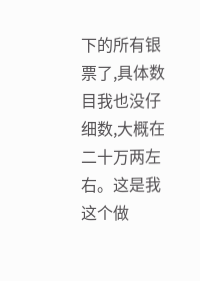下的所有银票了,具体数目我也没仔细数,大概在二十万两左右。这是我这个做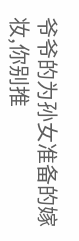爷爷的为孙女准备的嫁妆,你别推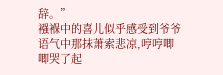辞。”
襁褓中的喜儿似乎感受到爷爷语气中那抹萧索悲凉,哼哼唧唧哭了起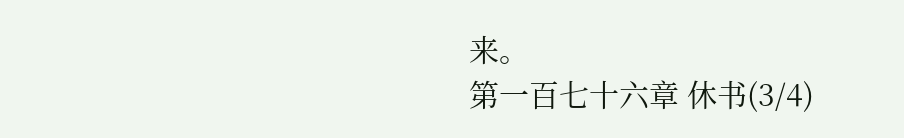来。
第一百七十六章 休书(3/4)